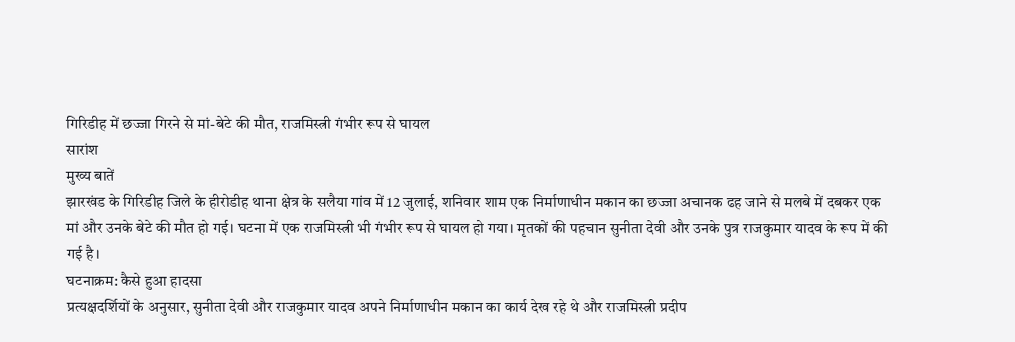गिरिडीह में छज्जा गिरने से मां-बेटे की मौत, राजमिस्त्री गंभीर रूप से घायल
सारांश
मुख्य बातें
झारखंड के गिरिडीह जिले के हीरोडीह थाना क्षेत्र के सलैया गांव में 12 जुलाई, शनिवार शाम एक निर्माणाधीन मकान का छज्जा अचानक ढह जाने से मलबे में दबकर एक मां और उनके बेटे की मौत हो गई। घटना में एक राजमिस्त्री भी गंभीर रूप से घायल हो गया। मृतकों की पहचान सुनीता देवी और उनके पुत्र राजकुमार यादव के रूप में की गई है।
घटनाक्रम: कैसे हुआ हादसा
प्रत्यक्षदर्शियों के अनुसार, सुनीता देवी और राजकुमार यादव अपने निर्माणाधीन मकान का कार्य देख रहे थे और राजमिस्त्री प्रदीप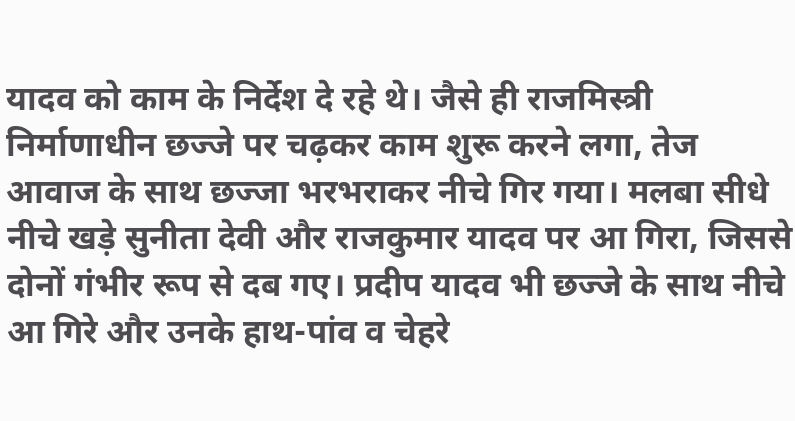यादव को काम के निर्देश दे रहे थे। जैसे ही राजमिस्त्री निर्माणाधीन छज्जे पर चढ़कर काम शुरू करने लगा, तेज आवाज के साथ छज्जा भरभराकर नीचे गिर गया। मलबा सीधे नीचे खड़े सुनीता देवी और राजकुमार यादव पर आ गिरा, जिससे दोनों गंभीर रूप से दब गए। प्रदीप यादव भी छज्जे के साथ नीचे आ गिरे और उनके हाथ-पांव व चेहरे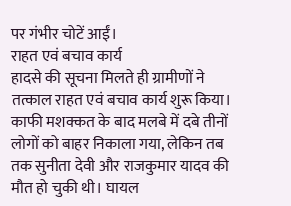पर गंभीर चोटें आईं।
राहत एवं बचाव कार्य
हादसे की सूचना मिलते ही ग्रामीणों ने तत्काल राहत एवं बचाव कार्य शुरू किया। काफी मशक्कत के बाद मलबे में दबे तीनों लोगों को बाहर निकाला गया, लेकिन तब तक सुनीता देवी और राजकुमार यादव की मौत हो चुकी थी। घायल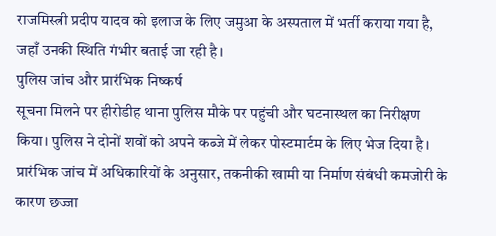राजमिस्त्री प्रदीप यादव को इलाज के लिए जमुआ के अस्पताल में भर्ती कराया गया है, जहाँ उनकी स्थिति गंभीर बताई जा रही है।
पुलिस जांच और प्रारंभिक निष्कर्ष
सूचना मिलने पर हीरोडीह थाना पुलिस मौके पर पहुंची और घटनास्थल का निरीक्षण किया। पुलिस ने दोनों शवों को अपने कब्जे में लेकर पोस्टमार्टम के लिए भेज दिया है। प्रारंभिक जांच में अधिकारियों के अनुसार, तकनीकी खामी या निर्माण संबंधी कमजोरी के कारण छज्जा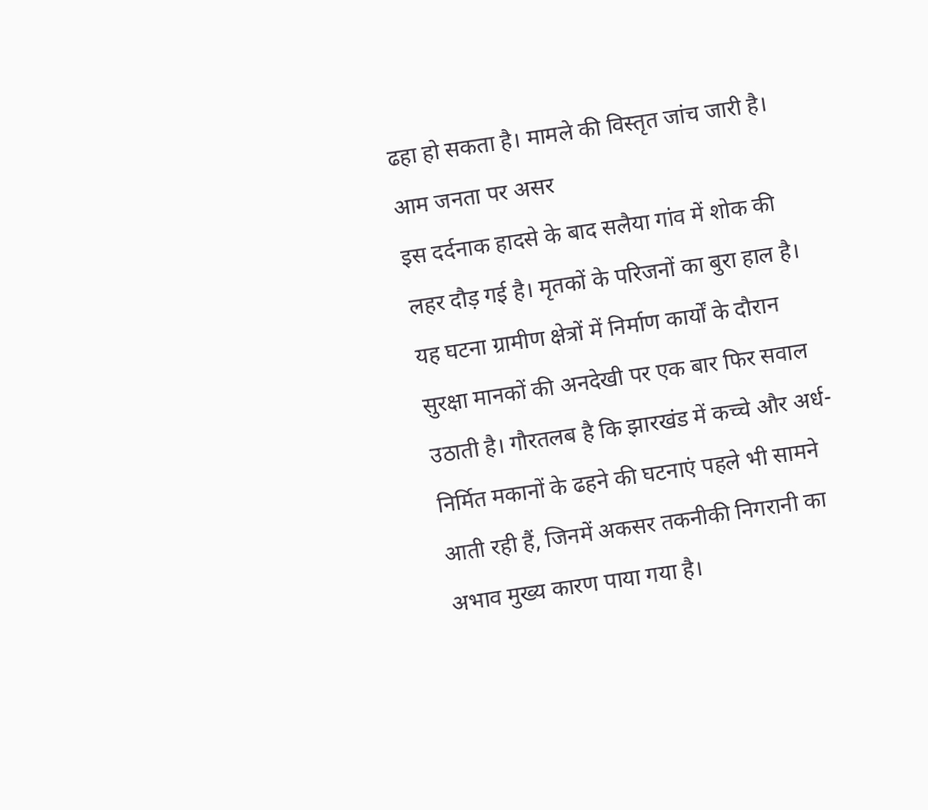ढहा हो सकता है। मामले की विस्तृत जांच जारी है।
आम जनता पर असर
इस दर्दनाक हादसे के बाद सलैया गांव में शोक की लहर दौड़ गई है। मृतकों के परिजनों का बुरा हाल है। यह घटना ग्रामीण क्षेत्रों में निर्माण कार्यों के दौरान सुरक्षा मानकों की अनदेखी पर एक बार फिर सवाल उठाती है। गौरतलब है कि झारखंड में कच्चे और अर्ध-निर्मित मकानों के ढहने की घटनाएं पहले भी सामने आती रही हैं, जिनमें अकसर तकनीकी निगरानी का अभाव मुख्य कारण पाया गया है।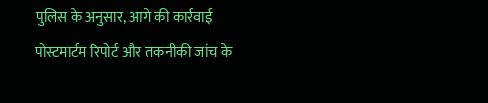पुलिस के अनुसार, आगे की कार्रवाई पोस्टमार्टम रिपोर्ट और तकनीकी जांच के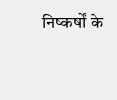निष्कर्षों के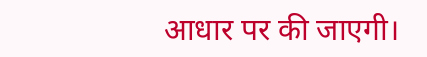आधार पर की जाएगी।